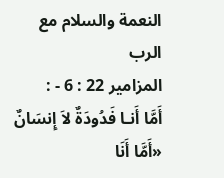النعمة والسلام مع الرب
المزامير 22 : 6 - :
أَمَّا أَنـا فَدُودَةٌ لاَ إِنسَانٌ
«أَمَّا أَنَا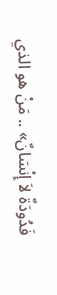فَدُودَةٌ لاَ إِنْسَانٌ» .. مَنْ هو الذي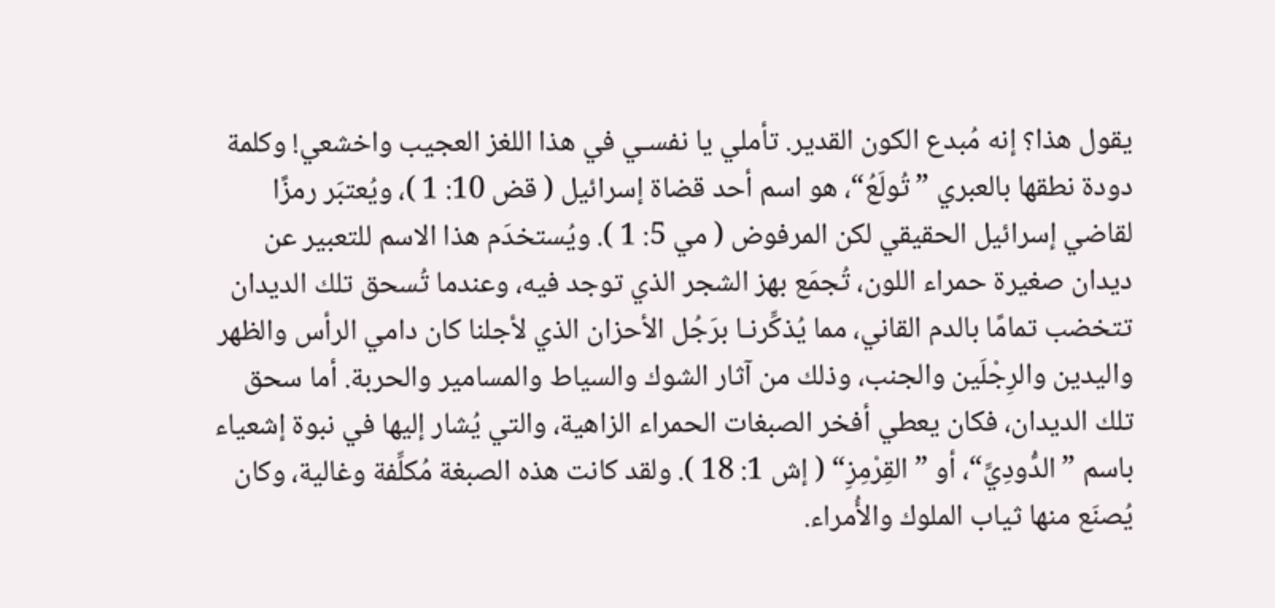يقول هذا؟ إنه مُبدع الكون القدير. تأملي يا نفسـي في هذا اللغز العجيب واخشعي! وكلمة دودة نطقها بالعبري ”تُولَعُ“، هو اسم أحد قضاة إسرائيل ( قض 10: 1 )، ويُعتبَر رمزًا لقاضي إسرائيل الحقيقي لكن المرفوض ( مي 5: 1 ). ويُستخدَم هذا الاسم للتعبير عن ديدان صغيرة حمراء اللون، تُجمَع بهز الشجر الذي توجد فيه، وعندما تُسحق تلك الديدان تتخضب تمامًا بالدم القاني، مما يُذكِّرنـا برَجُل الأحزان الذي لأجلنا كان دامي الرأس والظهر واليدين والرِجْلَين والجنب، وذلك من آثار الشوك والسياط والمسامير والحربة. أما سحق تلك الديدان، فكان يعطي أفخر الصبغات الحمراء الزاهية، والتي يُشار إليها في نبوة إشعياء باسم ”الدُّودِيِّ“، أو ”القِرْمِزِ“ ( إش 1: 18 ). ولقد كانت هذه الصبغة مُكلِّفة وغالية، وكان يُصنَع منها ثياب الملوك والأُمراء.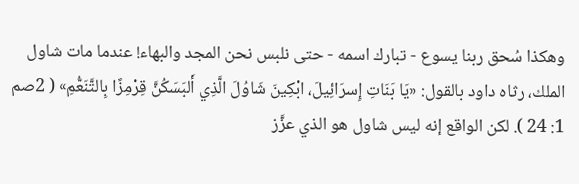وهكذا سُحق ربنا يسوع - تبارك اسمه - حتى نلبس نحن المجد والبهاء! عندما مات شاول الملك، رثاه داود بالقول: «يَا بَنَاتِ إِسرَائِيلَ، ابْكِينَ شَاوُلَ الَّذِي أَلبَسَكُنَّ قِرْمِزًا بِالتَّنَعُّمِ» ( 2صم 1: 24 ). لكن الواقع إنه ليس شاول هو الذي عزَّز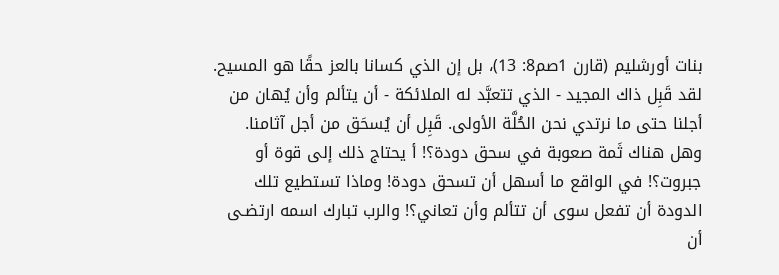بنات أورشليم (قارن 1صم8: 13)، بل إن الذي كسانا بالعز حقًا هو المسيح. لقد قَبِل ذاك المجيد - الذي تتعبَّد له الملائكة - أن يتألم وأن يُهان من أجلنا حتى ما نرتدي نحن الحُلَّة الأولى. قَبِل أن يُسحَق من أجل آثامنا. وهل هناك ثَمة صعوبة في سحق دودة؟! أ يحتاج ذلك إلى قوة أو جبروت؟! في الواقع ما أسهل أن تسحق دودة! وماذا تستطيع تلك الدودة أن تفعل سوى أن تتألم وأن تعاني؟! والرب تبارك اسمه ارتضـى أن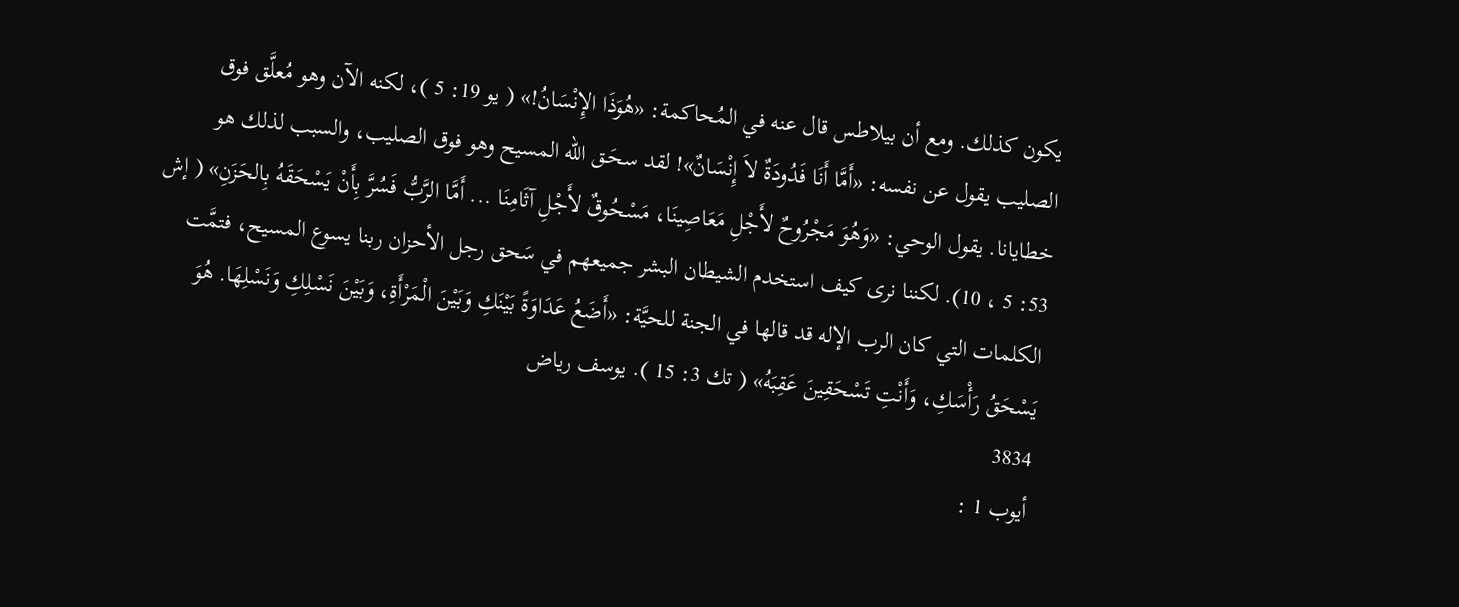يكون كذلك. ومع أن بيلاطس قال عنه في المُحاكمة: «هُوَذَا الإِنْسَانُ!» ( يو 19: 5 )، لكنه الآن وهو مُعلَّق فوق الصليب يقول عن نفسه: «أَمَّا أَنَا فَدُودَةٌ لاَ إِنْسَانٌ»! لقد سحَـق الله المسيح وهو فوق الصليب، والسبب لذلك هو خطايانا. يقول الوحي: «وَهُوَ مَجْرُوحٌ لأَجْلِ مَعَاصِينَا، مَسْحُوقٌ لأَجْلِ آثَامِنَا ... أَمَّا الرَّبُّ فَسُرَّ بِأَنْ يَسْحَقَهُ بِالحَزَنِ» ( إش 53: 5 ، 10). لكننا نرى كيف استخدم الشيطان البشر جميعهم في سَحق رجل الأحزان ربنا يسوع المسيح، فتمَّت الكلمات التي كان الرب الإله قد قالها في الجنة للحيَّة: «أَضَعُ عَدَاوَةً بَيْنَكِ وَبَيْنَ الْمَرْأَةِ، وَبَيْنَ نَسْلِكِ وَنَسْلِهَا. هُوَ يَسْحَقُ رَأْسَكِ، وَأَنْتِ تَسْحَقِينَ عَقِبَهُ» ( تك 3: 15 ). يوسف رياض
3834
أيوب 1 :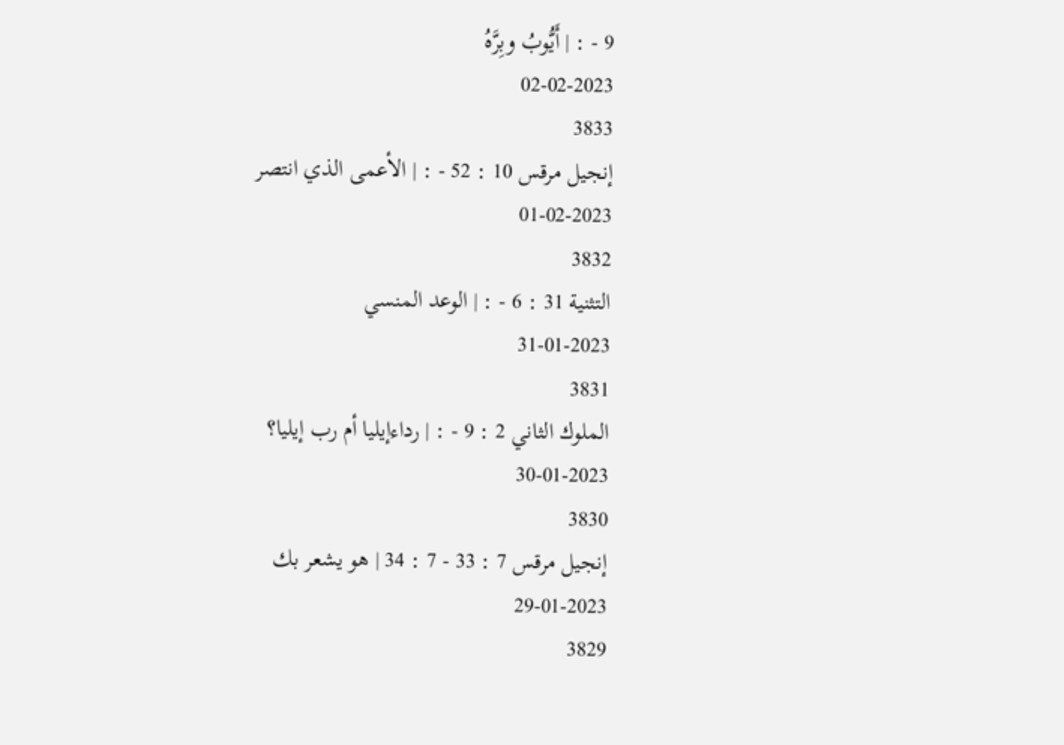9 - : | أَيُّوبُ وبِرَّهُ
02-02-2023
3833
إنجيل مرقس 10 : 52 - : | الأعمى الذي انتصر
01-02-2023
3832
التثنية 31 : 6 - : | الوعد المنسي
31-01-2023
3831
الملوك الثاني 2 : 9 - : | رداءإيليا أم رب إيليا؟
30-01-2023
3830
إنجيل مرقس 7 : 33 - 7 : 34 | هو يشعر بك
29-01-2023
3829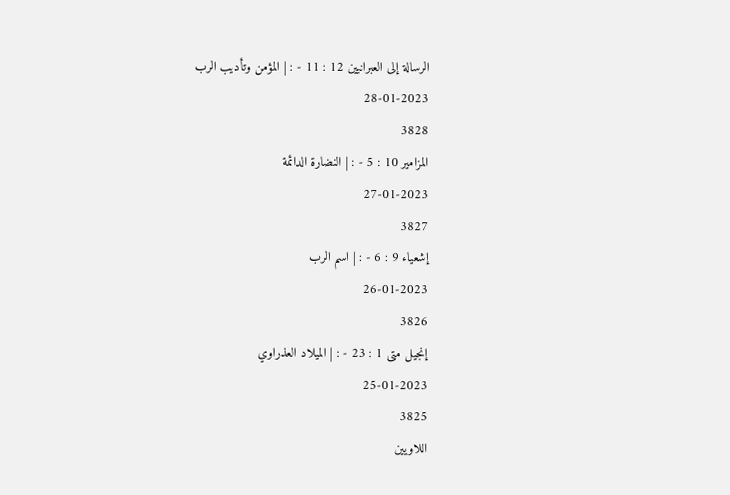الرسالة إلى العبرانيين 12 : 11 - : | المؤمن وتأديب الرب
28-01-2023
3828
المزامير 10 : 5 - : | النضارة الدائمة
27-01-2023
3827
إشعياء 9 : 6 - : | اسم الرب
26-01-2023
3826
إنجيل متى 1 : 23 - : | الميلاد العذراوي
25-01-2023
3825
اللاويين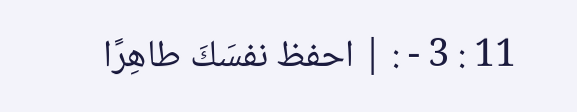11 : 3 - : | احفظ نفسَكَ طاهِرًا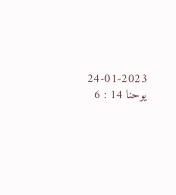24-01-2023
يوحنا 14 : 6